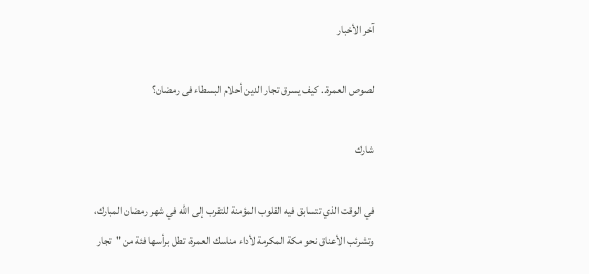آخر الأخبار

لصوص العمرة.. كيف يسرق تجار الدين أحلام البسطاء فى رمضان؟

شارك

في الوقت الذي تتسابق فيه القلوب المؤمنة للتقرب إلى الله في شهر رمضان المبارك، وتشرئب الأعناق نحو مكة المكرمة لأداء مناسك العمرة، تطل برأسها فئة من "تجار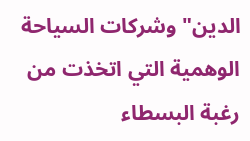الدين" وشركات السياحة الوهمية التي اتخذت من رغبة البسطاء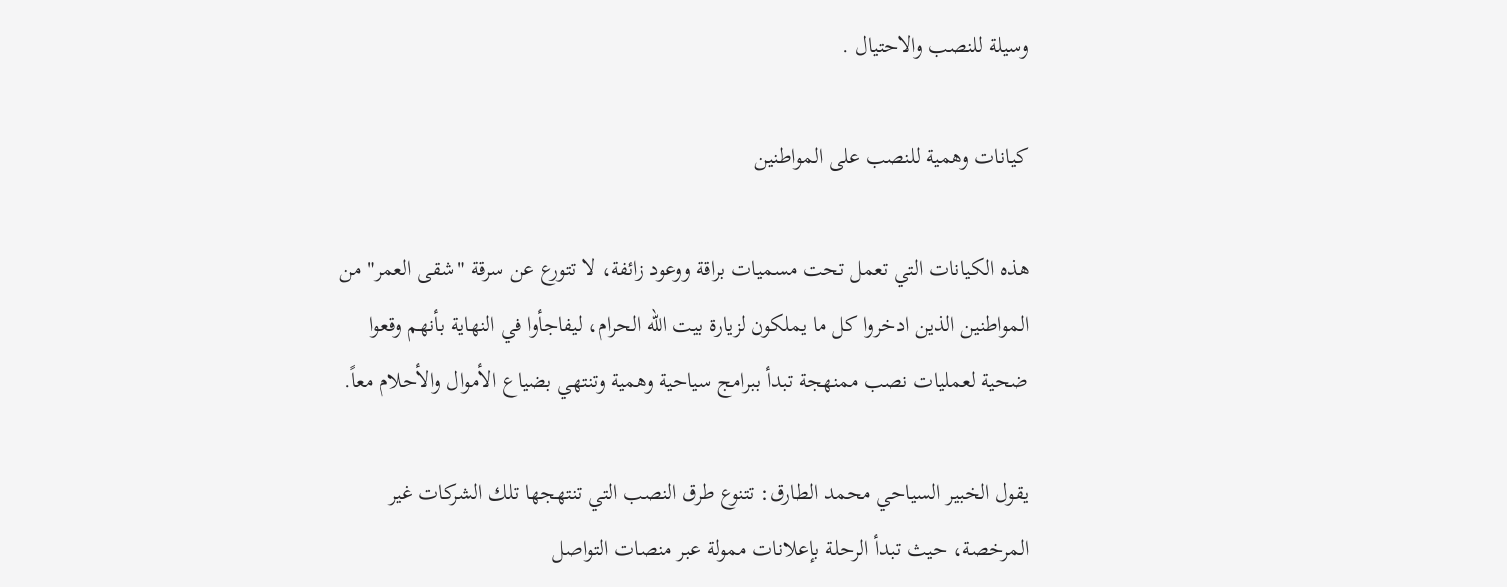وسيلة للنصب والاحتيال .

كيانات وهمية للنصب على المواطنين

هذه الكيانات التي تعمل تحت مسميات براقة ووعود زائفة، لا تتورع عن سرقة "شقى العمر" من المواطنين الذين ادخروا كل ما يملكون لزيارة بيت الله الحرام، ليفاجأوا في النهاية بأنهم وقعوا ضحية لعمليات نصب ممنهجة تبدأ ببرامج سياحية وهمية وتنتهي بضياع الأموال والأحلام معاً.

يقول الخبير السياحي محمد الطارق: تتنوع طرق النصب التي تنتهجها تلك الشركات غير المرخصة، حيث تبدأ الرحلة بإعلانات ممولة عبر منصات التواصل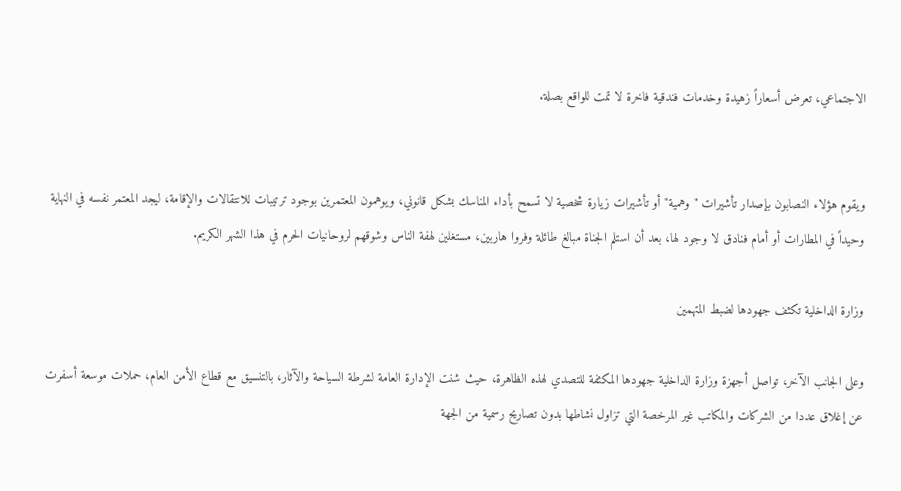الاجتماعي، تعرض أسعاراً زهيدة وخدمات فندقية فاخرة لا تمت للواقع بصلة.


ويقوم هؤلاء النصابون بإصدار تأشيرات "وهمية" أو تأشيرات زيارة شخصية لا تسمح بأداء المناسك بشكل قانوني، ويوهمون المعتمرين بوجود ترتيبات للانتقالات والإقامة، ليجد المعتمر نفسه في النهاية وحيداً في المطارات أو أمام فنادق لا وجود لها، بعد أن استلم الجناة مبالغ طائلة وفروا هاربين، مستغلين لهفة الناس وشوقهم لروحانيات الحرم في هذا الشهر الكريم.

وزارة الداخلية تكثف جهودها لضبط المتهمين

وعلى الجانب الآخر، تواصل أجهزة وزارة الداخلية جهودها المكثفة للتصدي لهذه الظاهرة، حيث شنت الإدارة العامة لشرطة السياحة والآثار، بالتنسيق مع قطاع الأمن العام، حملات موسعة أسفرت عن إغلاق عددا من الشركات والمكاتب غير المرخصة التي تزاول نشاطها بدون تصاريح رسمية من الجهة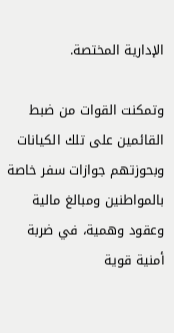الإدارية المختصة.

وتمكنت القوات من ضبط القائمين على تلك الكيانات وبحوزتهم جوازات سفر خاصة بالمواطنين ومبالغ مالية وعقود وهمية، في ضربة أمنية قوية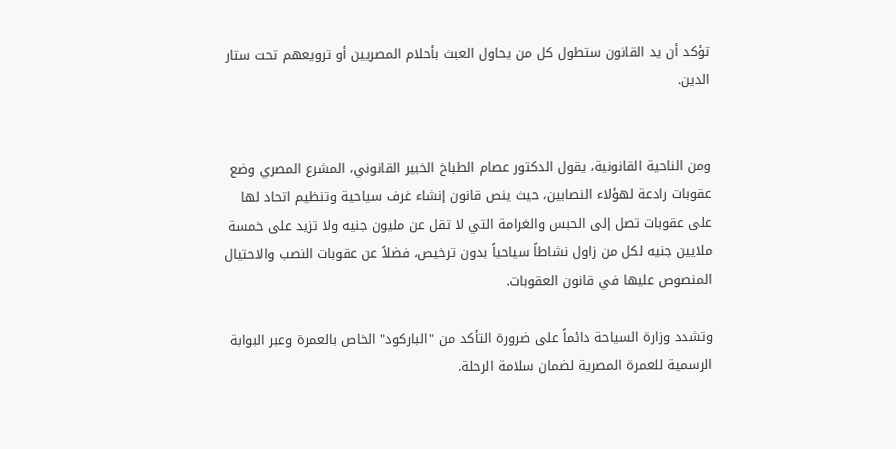تؤكد أن يد القانون ستطول كل من يحاول العبث بأحلام المصريين أو ترويعهم تحت ستار الدين.


ومن الناحية القانونية، يقول الدكتور عصام الطباخ الخبير القانوني، المشرع المصري وضع عقوبات رادعة لهؤلاء النصابين، حيث ينص قانون إنشاء غرف سياحية وتنظيم اتحاد لها على عقوبات تصل إلى الحبس والغرامة التي لا تقل عن مليون جنيه ولا تزيد على خمسة ملايين جنيه لكل من زاول نشاطاً سياحياً بدون ترخيص، فضلاً عن عقوبات النصب والاحتيال المنصوص عليها في قانون العقوبات.

وتشدد وزارة السياحة دائماً على ضرورة التأكد من "الباركود" الخاص بالعمرة وعبر البوابة الرسمية للعمرة المصرية لضمان سلامة الرحلة.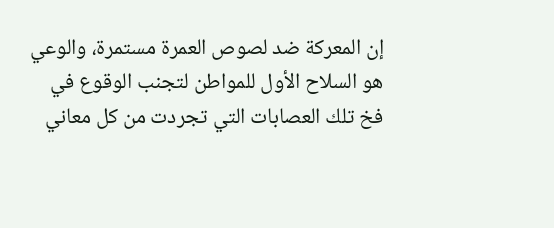إن المعركة ضد لصوص العمرة مستمرة، والوعي هو السلاح الأول للمواطن لتجنب الوقوع في فخ تلك العصابات التي تجردت من كل معاني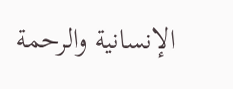الإنسانية والرحمة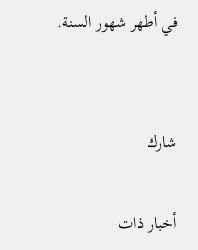في أطهر شهور السنة.


شارك

أخبار ذات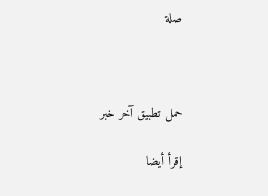صلة



حمل تطبيق آخر خبر

إقرأ أيضا